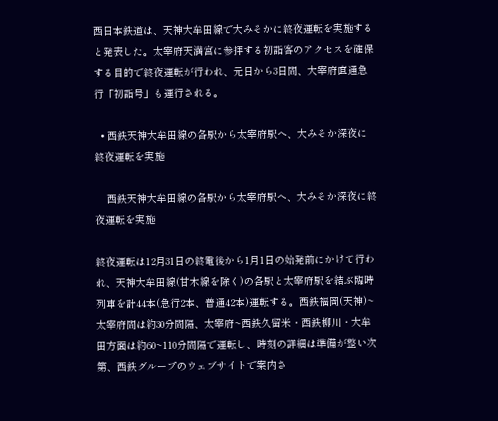西日本鉄道は、天神大牟田線で大みそかに終夜運転を実施すると発表した。太宰府天満宮に参拝する初詣客のアクセスを確保する目的で終夜運転が行われ、元日から3日間、大宰府直通急行「初詣号」も運行される。

  • 西鉄天神大牟田線の各駅から太宰府駅へ、大みそか深夜に終夜運転を実施

    西鉄天神大牟田線の各駅から太宰府駅へ、大みそか深夜に終夜運転を実施

終夜運転は12月31日の終電後から1月1日の始発前にかけて行われ、天神大牟田線(甘木線を除く)の各駅と太宰府駅を結ぶ臨時列車を計44本(急行2本、普通42本)運転する。西鉄福岡(天神)~太宰府間は約30分間隔、太宰府~西鉄久留米・西鉄柳川・大牟田方面は約60~110分間隔で運転し、時刻の詳細は準備が整い次第、西鉄グループのウェブサイトで案内さ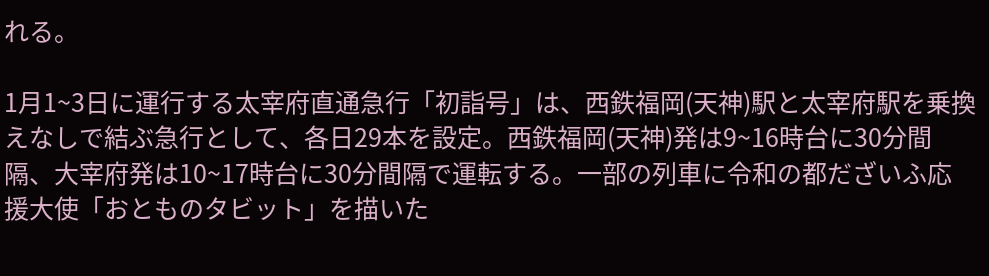れる。

1月1~3日に運行する太宰府直通急行「初詣号」は、西鉄福岡(天神)駅と太宰府駅を乗換えなしで結ぶ急行として、各日29本を設定。西鉄福岡(天神)発は9~16時台に30分間隔、大宰府発は10~17時台に30分間隔で運転する。一部の列車に令和の都だざいふ応援大使「おとものタビット」を描いた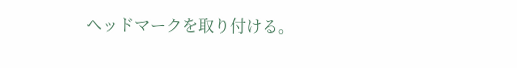ヘッドマークを取り付ける。